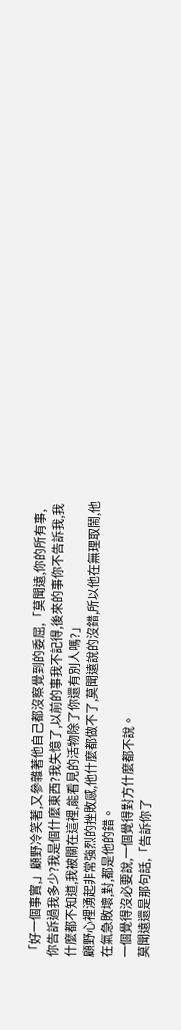「好一個事實,」顧野冷笑著,又參雜著他自己都沒察覺到的委屈,「莫聞遠,你的所有事,你告訴過我多少?我是個什麼東西?我失憶了,以前的事我不記得,後來的事你不告訴我,我什麼都不知道,我被關在這裡,能看見的活物除了你還有別人嗎?」
顧野心裡湧起非常強烈的挫敗感,他什麼都做不了,莫聞遠說的沒錯,所以他在無理取鬧,他在氣急敗壞,對,都是他的錯。
一個覺得沒必要說,一個覺得對方什麼都不說。
莫聞遠還是那句話,「告訴你了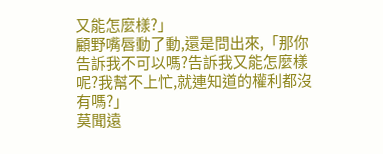又能怎麼樣?」
顧野嘴唇動了動,還是問出來,「那你告訴我不可以嗎?告訴我又能怎麼樣呢?我幫不上忙,就連知道的權利都沒有嗎?」
莫聞遠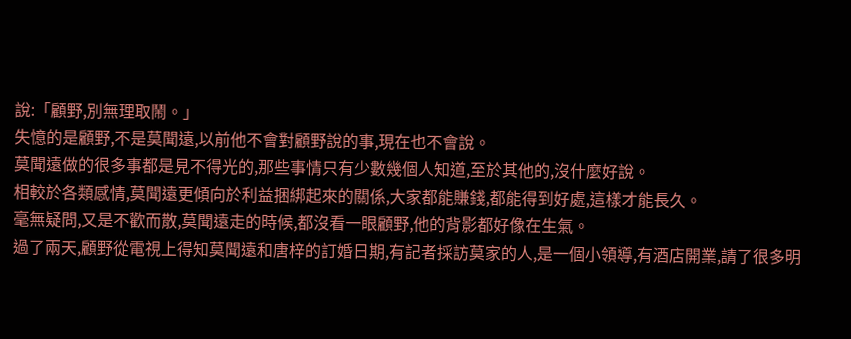說:「顧野,別無理取鬧。」
失憶的是顧野,不是莫聞遠,以前他不會對顧野說的事,現在也不會說。
莫聞遠做的很多事都是見不得光的,那些事情只有少數幾個人知道,至於其他的,沒什麼好說。
相較於各類感情,莫聞遠更傾向於利益捆綁起來的關係,大家都能賺錢,都能得到好處,這樣才能長久。
毫無疑問,又是不歡而散,莫聞遠走的時候,都沒看一眼顧野,他的背影都好像在生氣。
過了兩天,顧野從電視上得知莫聞遠和唐梓的訂婚日期,有記者採訪莫家的人,是一個小領導,有酒店開業,請了很多明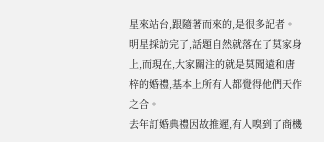星來站台,跟隨著而來的,是很多記者。
明星採訪完了,話題自然就落在了莫家身上,而現在,大家關注的就是莫聞遠和唐梓的婚禮,基本上所有人都覺得他們天作之合。
去年訂婚典禮因故推遲,有人嗅到了商機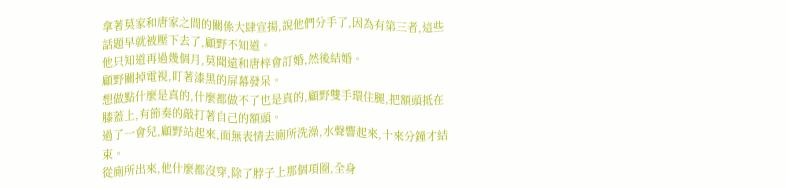拿著莫家和唐家之間的關係大肆宣揚,說他們分手了,因為有第三者,這些話題早就被壓下去了,顧野不知道。
他只知道再過幾個月,莫聞遠和唐梓會訂婚,然後結婚。
顧野關掉電視,盯著漆黑的屏幕發呆。
想做點什麼是真的,什麼都做不了也是真的,顧野雙手環住腿,把額頭抵在膝蓋上,有節奏的敲打著自己的額頭。
過了一會兒,顧野站起來,面無表情去廁所洗澡,水聲響起來,十來分鐘才結束。
從廁所出來,他什麼都沒穿,除了脖子上那個項圈,全身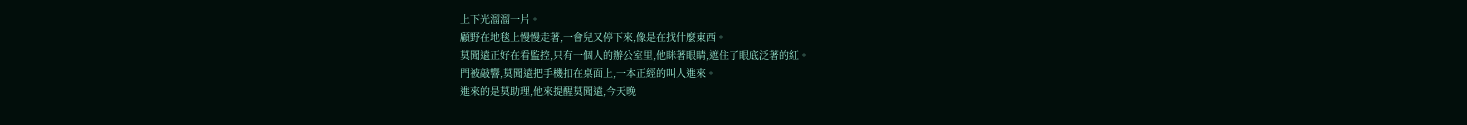上下光溜溜一片。
顧野在地毯上慢慢走著,一會兒又停下來,像是在找什麼東西。
莫聞遠正好在看監控,只有一個人的辦公室里,他眯著眼睛,遮住了眼底泛著的紅。
門被敲響,莫聞遠把手機扣在桌面上,一本正經的叫人進來。
進來的是莫助理,他來提醒莫聞遠,今天晚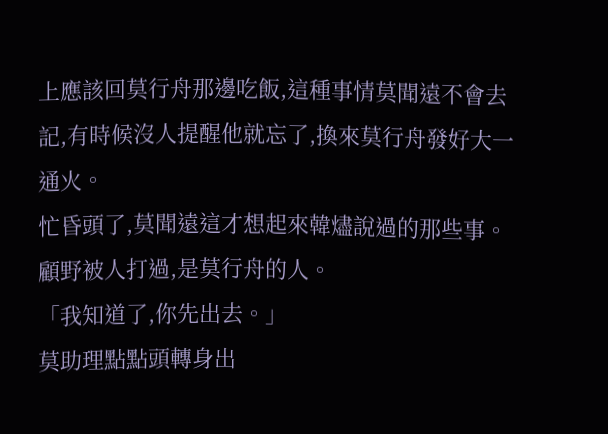上應該回莫行舟那邊吃飯,這種事情莫聞遠不會去記,有時候沒人提醒他就忘了,換來莫行舟發好大一通火。
忙昏頭了,莫聞遠這才想起來韓燼說過的那些事。
顧野被人打過,是莫行舟的人。
「我知道了,你先出去。」
莫助理點點頭轉身出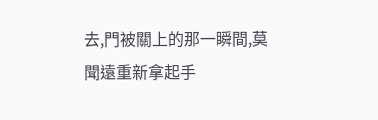去,門被關上的那一瞬間,莫聞遠重新拿起手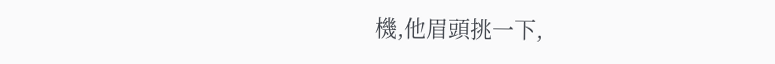機,他眉頭挑一下,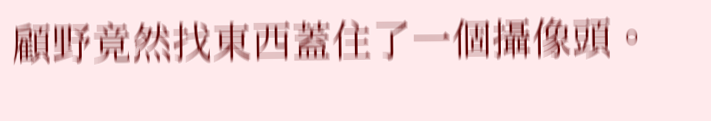顧野竟然找東西蓋住了一個攝像頭。